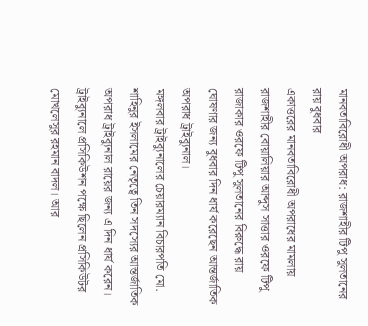মানবতাবিরোধী অপরাধ: রাজশাহীর টিপু সুলতানের রায় বুধবার
একাত্তরের মানবতাবিরোধী অপরাধের মামলায় রাজশাহীর বোয়ালিয়ার আব্দুস সাত্তার ওরফে টিপু রাজাকার ওরফে টিপু সুলতানের বিরুদ্ধে রায় ঘোষণার জন্য বুধবার দিন ধার্য করেছেন আন্তর্জাতিক অপরাধ ট্রাইব্যুনাল।
মঙ্গলবার ট্রাইব্যুনালের চেয়ারম্যান বিচারপতি মো. শাহিনুর ইসলামের নেতৃত্বে তিন সদস্যের আন্তর্জাতিক অপরাধ ট্রাইব্যুনাল রায়ের জন্য এ দিন ধার্য করেন।
ট্রাইব্যুনালে প্রসিকিউশন পক্ষে ছিলেন প্রসিকিউটর মোখলেসুর রহমান বাদল। আর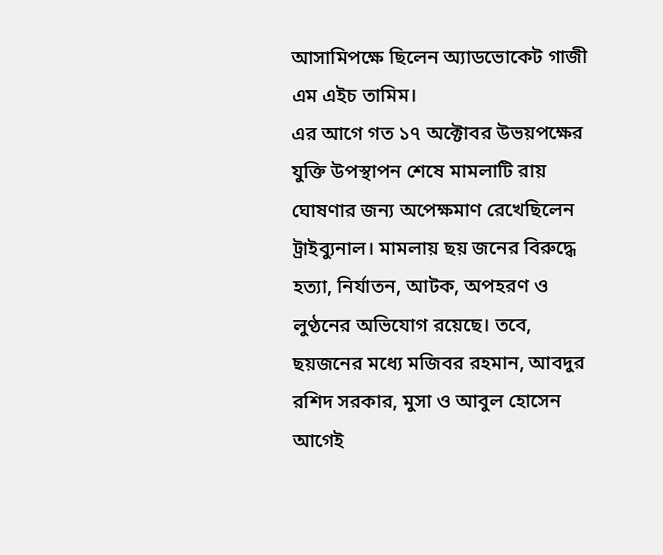আসামিপক্ষে ছিলেন অ্যাডভোকেট গাজী এম এইচ তামিম।
এর আগে গত ১৭ অক্টোবর উভয়পক্ষের যুক্তি উপস্থাপন শেষে মামলাটি রায় ঘোষণার জন্য অপেক্ষমাণ রেখেছিলেন ট্রাইব্যুনাল। মামলায় ছয় জনের বিরুদ্ধে হত্যা, নির্যাতন, আটক, অপহরণ ও লুণ্ঠনের অভিযোগ রয়েছে। তবে, ছয়জনের মধ্যে মজিবর রহমান, আবদুর রশিদ সরকার, মুসা ও আবুল হোসেন আগেই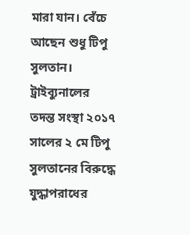মারা যান। বেঁচে আছেন শুধু টিপু সুলতান।
ট্রাইব্যুনালের তদন্ত সংস্থা ২০১৭ সালের ২ মে টিপু সুলতানের বিরুদ্ধে যুদ্ধাপরাধের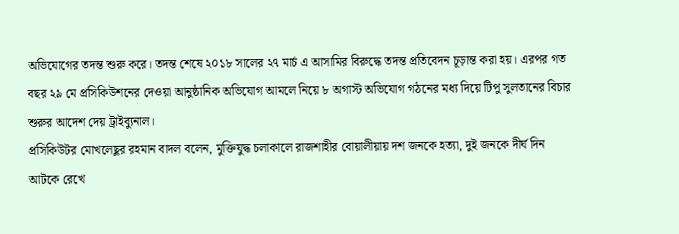অভিযোগের তদন্ত শুরু করে। তদন্ত শেষে ২০১৮ সালের ২৭ মার্চ এ আসামির বিরুদ্ধে তদন্ত প্রতিবেদন চূড়ান্ত করা হয়। এরপর গত বছর ২৯ মে প্রসিকিউশনের দেওয়া আনুষ্ঠানিক অভিযোগ আমলে নিয়ে ৮ অগাস্ট অভিযোগ গঠনের মধ্য দিয়ে টিপু সুলতানের বিচার শুরুর আদেশ দেয় ট্রাইব্যুনাল।
প্রসিকিউটর মোখলেছুর রহমান বাদল বলেন, মুক্তিযুদ্ধ চলাকালে রাজশাহীর বোয়ালীয়ায় দশ জনকে হত্যা, দুই জনকে দীর্ঘ দিন আটকে রেখে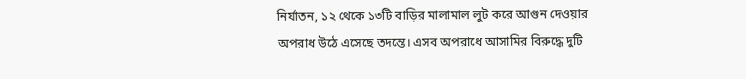নির্যাতন, ১২ থেকে ১৩টি বাড়ির মালামাল লুট করে আগুন দেওয়ার অপরাধ উঠে এসেছে তদন্তে। এসব অপরাধে আসামির বিরুদ্ধে দুটি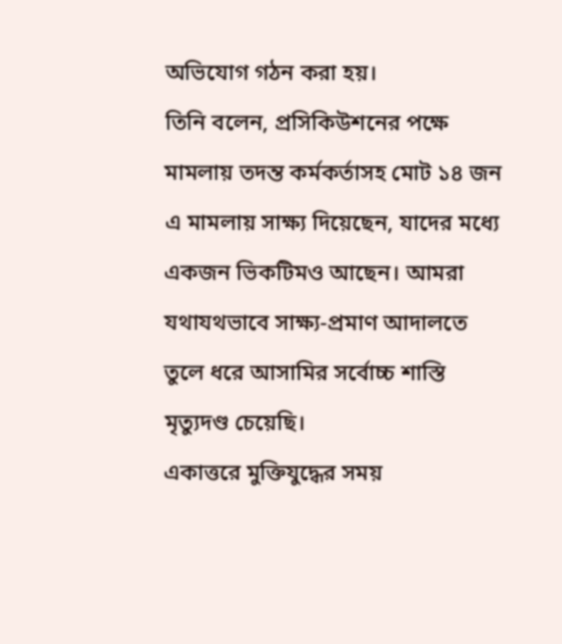অভিযোগ গঠন করা হয়।
তিনি বলেন, প্রসিকিউশনের পক্ষে মামলায় তদন্ত কর্মকর্তাসহ মোট ১৪ জন এ মামলায় সাক্ষ্য দিয়েছেন, যাদের মধ্যে একজন ভিকটিমও আছেন। আমরা যথাযথভাবে সাক্ষ্য-প্রমাণ আদালতে তুলে ধরে আসামির সর্বোচ্চ শাস্তি মৃত্যুদণ্ড চেয়েছি।
একাত্তরে মুক্তিযুদ্ধের সময়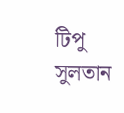টিপু সুলতান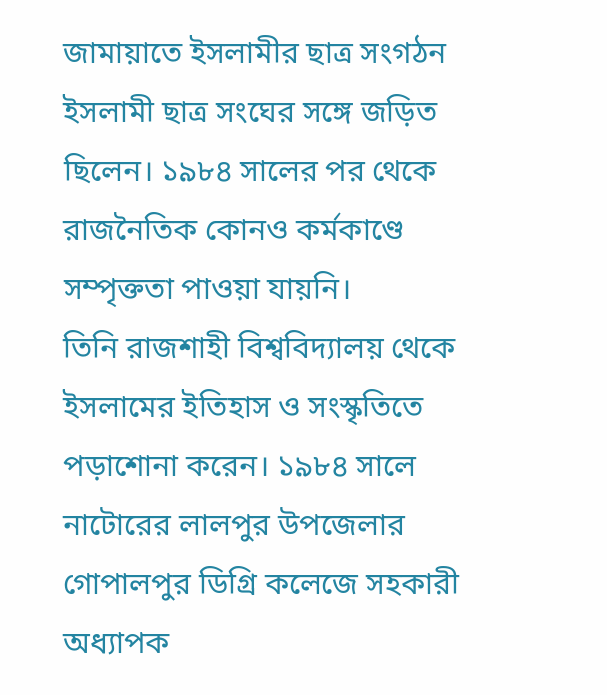জামায়াতে ইসলামীর ছাত্র সংগঠন ইসলামী ছাত্র সংঘের সঙ্গে জড়িত ছিলেন। ১৯৮৪ সালের পর থেকে রাজনৈতিক কোনও কর্মকাণ্ডে সম্পৃক্ততা পাওয়া যায়নি।
তিনি রাজশাহী বিশ্ববিদ্যালয় থেকে ইসলামের ইতিহাস ও সংস্কৃতিতে পড়াশোনা করেন। ১৯৮৪ সালে নাটোরের লালপুর উপজেলার গোপালপুর ডিগ্রি কলেজে সহকারী অধ্যাপক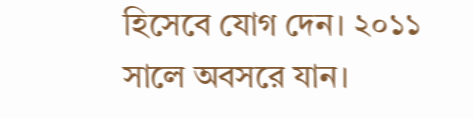হিসেবে যোগ দেন। ২০১১ সালে অবসরে যান।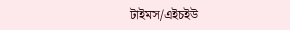টাইমস/এইচইউ